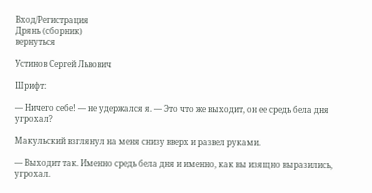Вход/Регистрация
Дрянь (сборник)
вернуться

Устинов Сергей Львович

Шрифт:

— Ничего себе! — не удержался я. — Это что же выходит, он ее средь бела дня угрохал?

Макульский взглянул на меня снизу вверх и развел руками.

— Выходит так. Именно средь бела дня и именно, как вы изящно выразились, угрохал.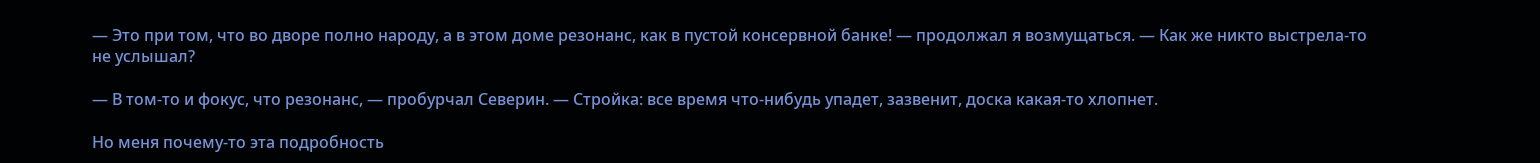— Это при том, что во дворе полно народу, а в этом доме резонанс, как в пустой консервной банке! — продолжал я возмущаться. — Как же никто выстрела-то не услышал?

— В том-то и фокус, что резонанс, — пробурчал Северин. — Стройка: все время что-нибудь упадет, зазвенит, доска какая-то хлопнет.

Но меня почему-то эта подробность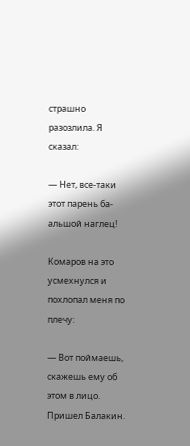страшно разозлила. Я сказал:

— Нет, все-таки этот парень ба-альшой наглец!

Комаров на это усмехнулся и похлопал меня по плечу:

— Вот поймаешь, скажешь ему об этом в лицо. Пришел Балакин.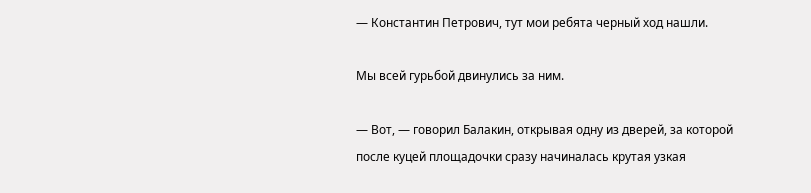— Константин Петрович, тут мои ребята черный ход нашли.

Мы всей гурьбой двинулись за ним.

— Вот, — говорил Балакин, открывая одну из дверей, за которой после куцей площадочки сразу начиналась крутая узкая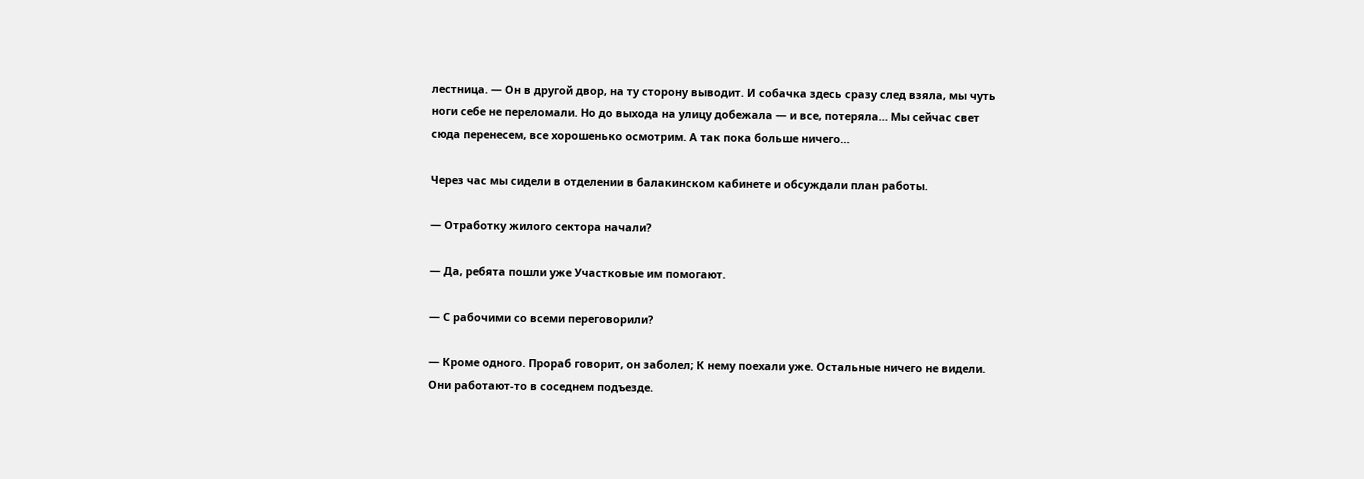лестница. — Он в другой двор, на ту сторону выводит. И собачка здесь сразу след взяла, мы чуть ноги себе не переломали. Но до выхода на улицу добежала — и все, потеряла… Мы сейчас свет сюда перенесем, все хорошенько осмотрим. А так пока больше ничего…

Через час мы сидели в отделении в балакинском кабинете и обсуждали план работы.

— Отработку жилого сектора начали?

— Да, ребята пошли уже Участковые им помогают.

— С рабочими со всеми переговорили?

— Кроме одного. Прораб говорит, он заболел; К нему поехали уже. Остальные ничего не видели. Они работают-то в соседнем подъезде.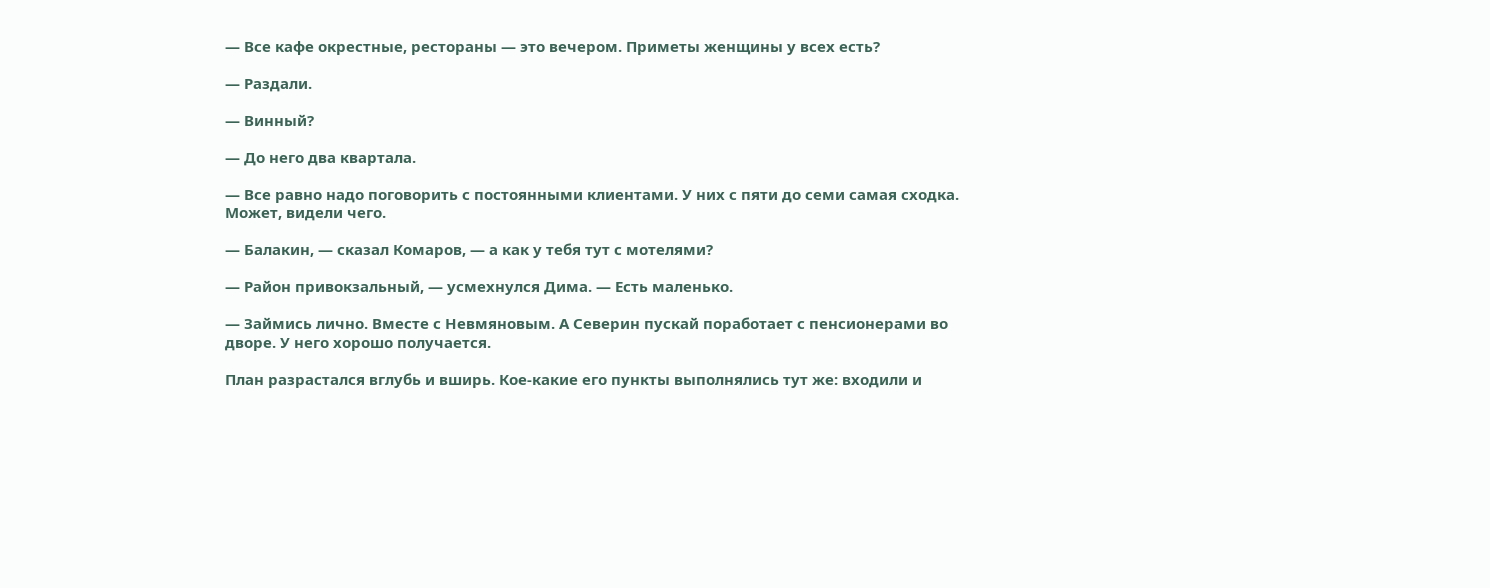— Все кафе окрестные, рестораны — это вечером. Приметы женщины у всех есть?

— Раздали.

— Винный?

— До него два квартала.

— Все равно надо поговорить с постоянными клиентами. У них с пяти до семи самая сходка. Может, видели чего.

— Балакин, — сказал Комаров, — а как у тебя тут с мотелями?

— Район привокзальный, — усмехнулся Дима. — Есть маленько.

— Займись лично. Вместе с Невмяновым. А Северин пускай поработает с пенсионерами во дворе. У него хорошо получается.

План разрастался вглубь и вширь. Кое-какие его пункты выполнялись тут же: входили и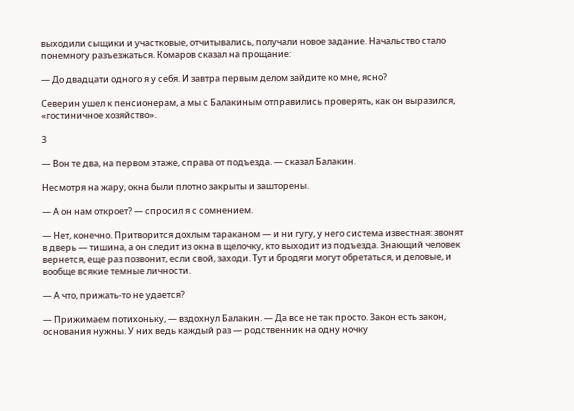выходили сыщики и участковые, отчитывались, получали новое задание. Начальство стало понемногу разъезжаться. Комаров сказал на прощание:

— До двадцати одного я у себя. И завтра первым делом зайдите ко мне, ясно?

Северин ушел к пенсионерам, а мы с Балакиным отправились проверять, как он выразился, «гостиничное хозяйство».

3

— Вон те два, на первом этаже, справа от подъезда. — сказал Балакин.

Несмотря на жару, окна были плотно закрыты и зашторены.

— А он нам откроет? — спросил я с сомнением.

— Нет, конечно. Притворится дохлым тараканом — и ни гугу, у него система известная: звонят в дверь — тишина, а он следит из окна в щелочку, кто выходит из подъезда. Знающий человек вернется, еще раз позвонит, если свой, заходи. Тут и бродяги могут обретаться, и деловые, и вообще всякие темные личности.

— А что, прижать-то не удается?

— Прижимаем потихоньку, — вздохнул Балакин. — Да все не так просто. Закон есть закон, основания нужны. У них ведь каждый раз — родственник на одну ночку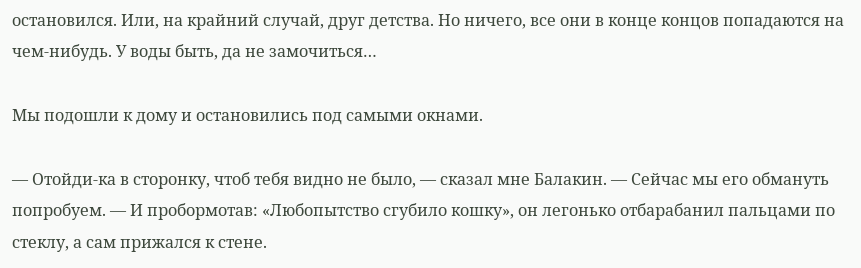остановился. Или, на крайний случай, друг детства. Но ничего, все они в конце концов попадаются на чем-нибудь. У воды быть, да не замочиться…

Мы подошли к дому и остановились под самыми окнами.

— Отойди-ка в сторонку, чтоб тебя видно не было, — сказал мне Балакин. — Сейчас мы его обмануть попробуем. — И пробормотав: «Любопытство сгубило кошку», он легонько отбарабанил пальцами по стеклу, а сам прижался к стене.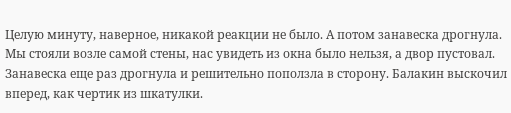Целую минуту, наверное, никакой реакции не было. А потом занавеска дрогнула. Мы стояли возле самой стены, нас увидеть из окна было нельзя, а двор пустовал. Занавеска еще раз дрогнула и решительно поползла в сторону. Балакин выскочил вперед, как чертик из шкатулки.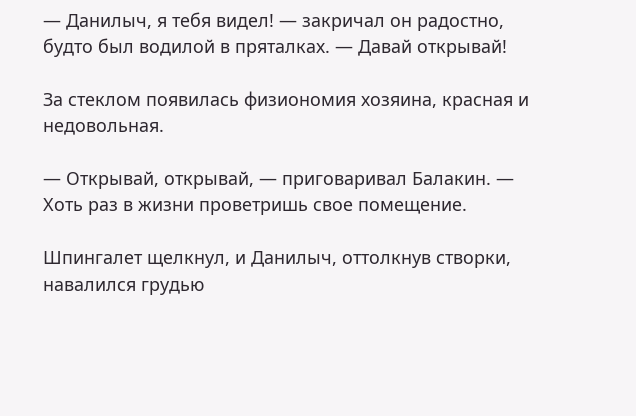— Данилыч, я тебя видел! — закричал он радостно, будто был водилой в пряталках. — Давай открывай!

За стеклом появилась физиономия хозяина, красная и недовольная.

— Открывай, открывай, — приговаривал Балакин. — Хоть раз в жизни проветришь свое помещение.

Шпингалет щелкнул, и Данилыч, оттолкнув створки, навалился грудью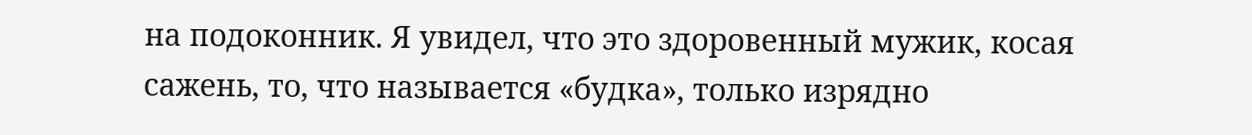на подоконник. Я увидел, что это здоровенный мужик, косая сажень, то, что называется «будка», только изрядно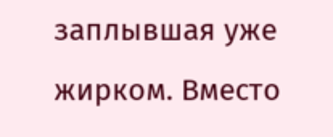заплывшая уже жирком. Вместо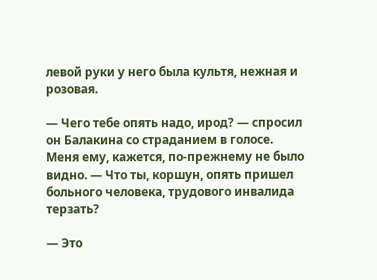левой руки у него была культя, нежная и розовая.

— Чего тебе опять надо, ирод? — спросил он Балакина со страданием в голосе. Меня ему, кажется, по-прежнему не было видно. — Что ты, коршун, опять пришел больного человека, трудового инвалида терзать?

— Это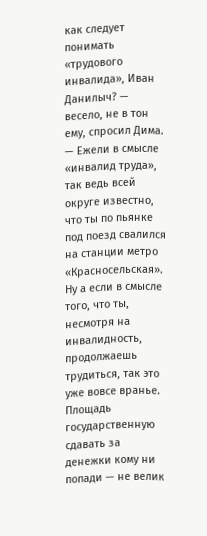как следует понимать «трудового инвалида», Иван Данилыч? — весело, не в тон ему, спросил Дима. — Ежели в смысле «инвалид труда», так ведь всей округе известно, что ты по пьянке под поезд свалился на станции метро «Красносельская». Ну а если в смысле того, что ты, несмотря на инвалидность, продолжаешь трудиться, так это уже вовсе вранье. Площадь государственную сдавать за денежки кому ни попади — не велик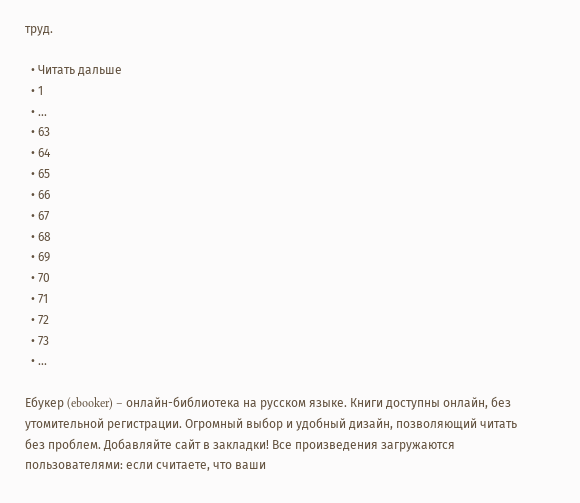труд.

  • Читать дальше
  • 1
  • ...
  • 63
  • 64
  • 65
  • 66
  • 67
  • 68
  • 69
  • 70
  • 71
  • 72
  • 73
  • ...

Ебукер (ebooker) – онлайн-библиотека на русском языке. Книги доступны онлайн, без утомительной регистрации. Огромный выбор и удобный дизайн, позволяющий читать без проблем. Добавляйте сайт в закладки! Все произведения загружаются пользователями: если считаете, что ваши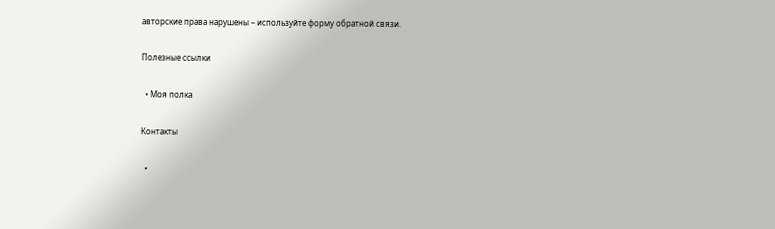авторские права нарушены – используйте форму обратной связи.

Полезные ссылки

  • Моя полка

Контакты

  •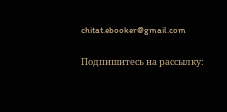chitat.ebooker@gmail.com

Подпишитесь на рассылку: